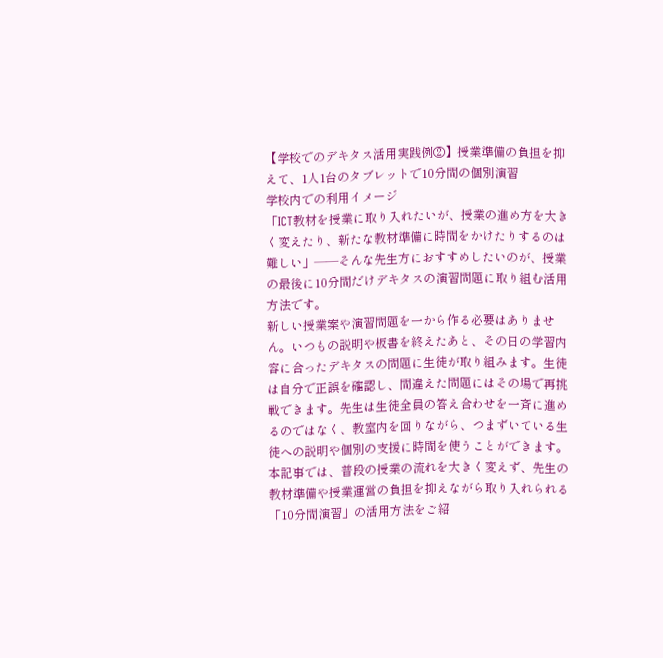【学校でのデキタス活用実践例②】授業準備の負担を抑えて、1人1台のタブレットで10分間の個別演習
学校内での利用イメージ
「ICT教材を授業に取り入れたいが、授業の進め方を大きく変えたり、新たな教材準備に時間をかけたりするのは難しい」――そんな先生方におすすめしたいのが、授業の最後に10分間だけデキタスの演習問題に取り組む活用方法です。
新しい授業案や演習問題を一から作る必要はありません。いつもの説明や板書を終えたあと、その日の学習内容に合ったデキタスの問題に生徒が取り組みます。生徒は自分で正誤を確認し、間違えた問題にはその場で再挑戦できます。先生は生徒全員の答え合わせを一斉に進めるのではなく、教室内を回りながら、つまずいている生徒への説明や個別の支援に時間を使うことができます。
本記事では、普段の授業の流れを大きく変えず、先生の教材準備や授業運営の負担を抑えながら取り入れられる「10分間演習」の活用方法をご紹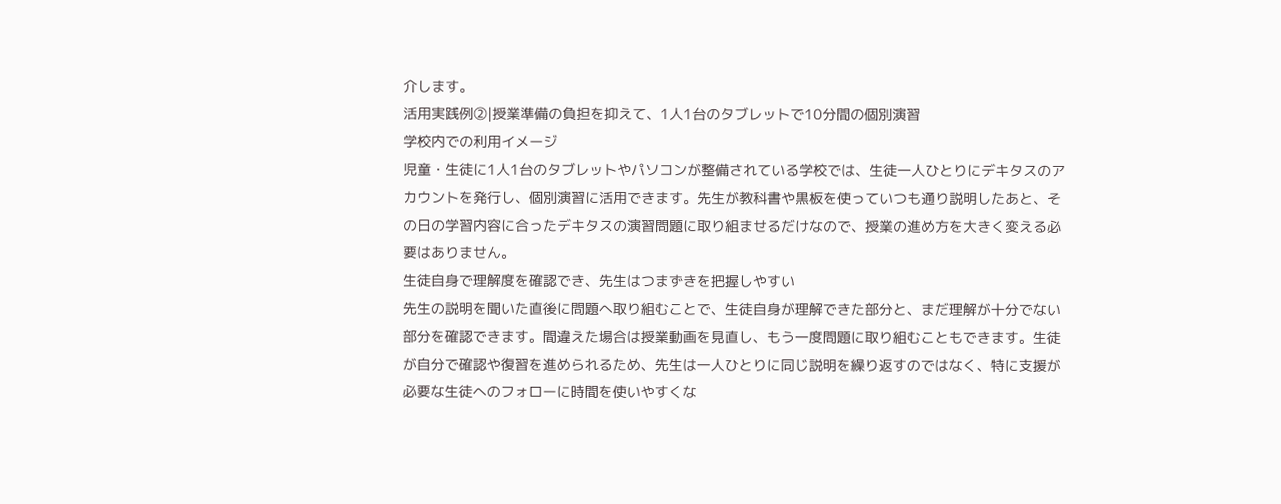介します。
活用実践例②|授業準備の負担を抑えて、1人1台のタブレットで10分間の個別演習
学校内での利用イメージ
児童・生徒に1人1台のタブレットやパソコンが整備されている学校では、生徒一人ひとりにデキタスのアカウントを発行し、個別演習に活用できます。先生が教科書や黒板を使っていつも通り説明したあと、その日の学習内容に合ったデキタスの演習問題に取り組ませるだけなので、授業の進め方を大きく変える必要はありません。
生徒自身で理解度を確認でき、先生はつまずきを把握しやすい
先生の説明を聞いた直後に問題へ取り組むことで、生徒自身が理解できた部分と、まだ理解が十分でない部分を確認できます。間違えた場合は授業動画を見直し、もう一度問題に取り組むこともできます。生徒が自分で確認や復習を進められるため、先生は一人ひとりに同じ説明を繰り返すのではなく、特に支援が必要な生徒へのフォローに時間を使いやすくな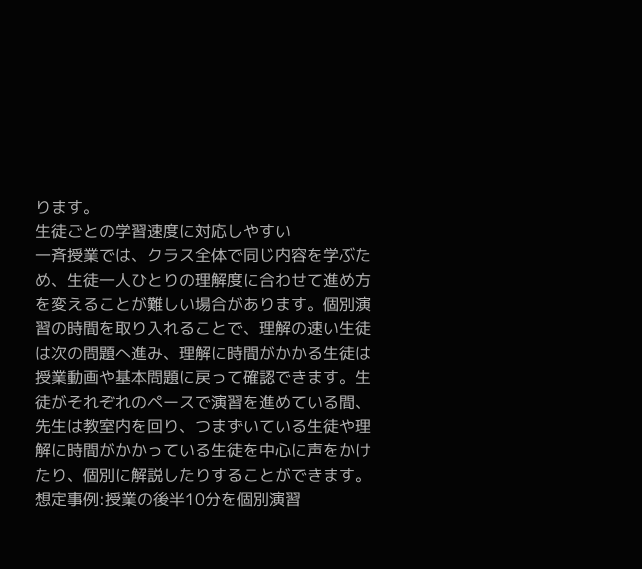ります。
生徒ごとの学習速度に対応しやすい
一斉授業では、クラス全体で同じ内容を学ぶため、生徒一人ひとりの理解度に合わせて進め方を変えることが難しい場合があります。個別演習の時間を取り入れることで、理解の速い生徒は次の問題へ進み、理解に時間がかかる生徒は授業動画や基本問題に戻って確認できます。生徒がそれぞれのペースで演習を進めている間、先生は教室内を回り、つまずいている生徒や理解に時間がかかっている生徒を中心に声をかけたり、個別に解説したりすることができます。
想定事例:授業の後半10分を個別演習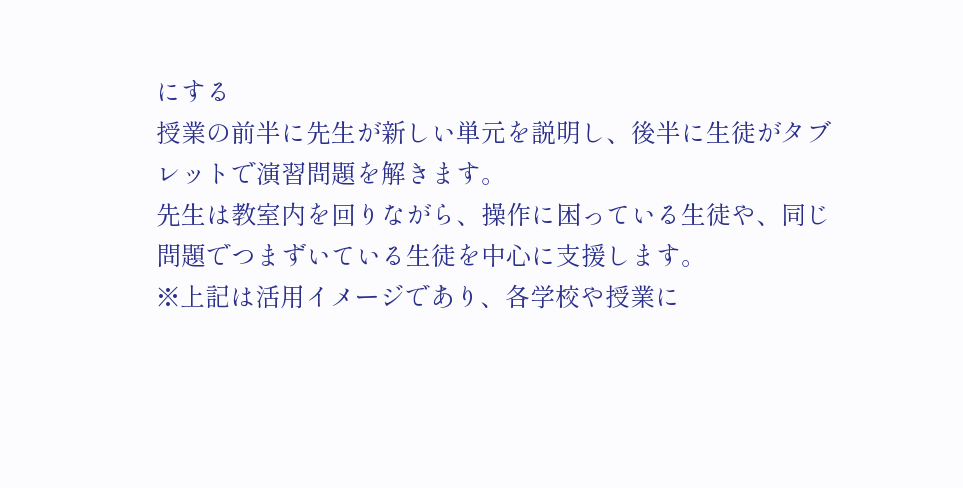にする
授業の前半に先生が新しい単元を説明し、後半に生徒がタブレットで演習問題を解きます。
先生は教室内を回りながら、操作に困っている生徒や、同じ問題でつまずいている生徒を中心に支援します。
※上記は活用イメージであり、各学校や授業に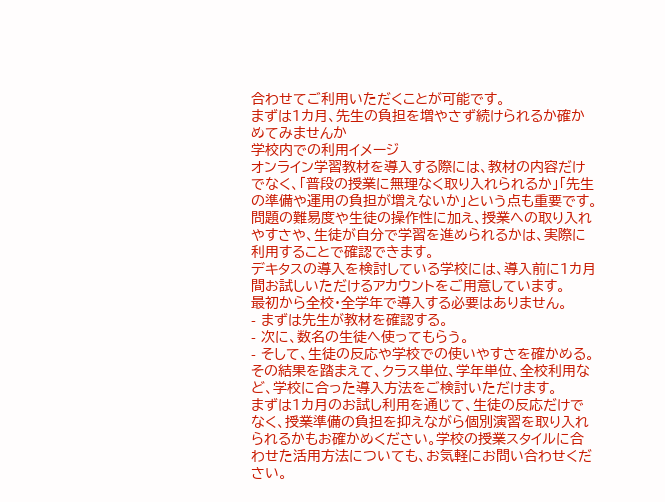合わせてご利用いただくことが可能です。
まずは1カ月、先生の負担を増やさず続けられるか確かめてみませんか
学校内での利用イメージ
オンライン学習教材を導入する際には、教材の内容だけでなく、「普段の授業に無理なく取り入れられるか」「先生の準備や運用の負担が増えないか」という点も重要です。問題の難易度や生徒の操作性に加え、授業への取り入れやすさや、生徒が自分で学習を進められるかは、実際に利用することで確認できます。
デキタスの導入を検討している学校には、導入前に1カ月間お試しいただけるアカウントをご用意しています。
最初から全校・全学年で導入する必要はありません。
- まずは先生が教材を確認する。
- 次に、数名の生徒へ使ってもらう。
- そして、生徒の反応や学校での使いやすさを確かめる。
その結果を踏まえて、クラス単位、学年単位、全校利用など、学校に合った導入方法をご検討いただけます。
まずは1カ月のお試し利用を通じて、生徒の反応だけでなく、授業準備の負担を抑えながら個別演習を取り入れられるかもお確かめください。学校の授業スタイルに合わせた活用方法についても、お気軽にお問い合わせください。